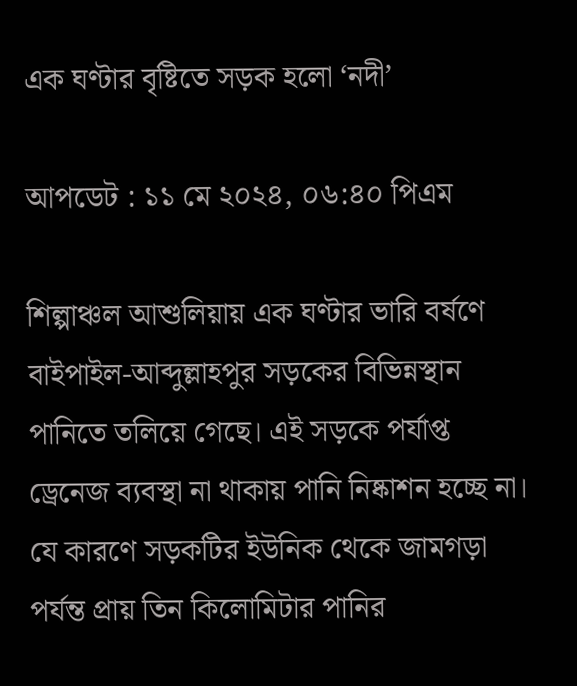এক ঘণ্টার বৃষ্টিতে সড়ক হলো ‘নদী’

আপডেট : ১১ মে ২০২৪, ০৬:৪০ পিএম

শিল্পাঞ্চল আশুলিয়ায় এক ঘণ্টার ভারি বর্ষণে বাইপাইল-আব্দুল্লাহপুর সড়কের বিভিন্নস্থান পানিতে তলিয়ে গেছে। এই সড়কে পর্যাপ্ত ড্রেনেজ ব্যবস্থা না থাকায় পানি নিষ্কাশন হচ্ছে না। যে কারণে সড়কটির ইউনিক থেকে জামগড়া পর্যন্ত প্রায় তিন কিলোমিটার পানির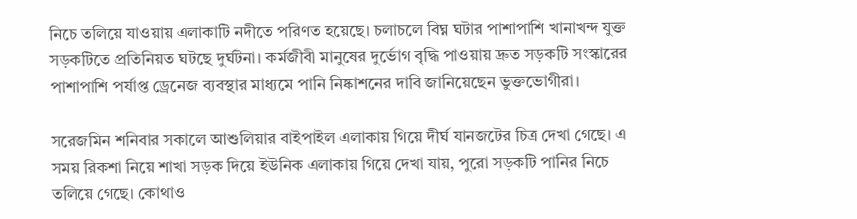নিচে তলিয়ে যাওয়ায় এলাকাটি নদীতে পরিণত হয়েছে। চলাচলে বিঘ্ন ঘটার পাশাপাশি খানাখন্দ যুক্ত সড়কটিতে প্রতিনিয়ত ঘটছে দুর্ঘটনা। কর্মজীবী মানুষের দুর্ভোগ বৃদ্ধি পাওয়ায় দ্রুত সড়কটি সংস্কারের পাশাপাশি পর্যাপ্ত ড্রেনেজ ব্যবস্থার মাধ্যমে পানি নিষ্কাশনের দাবি জানিয়েছেন ভুক্তভোগীরা।

সরেজমিন শনিবার সকালে আশুলিয়ার বাইপাইল এলাকায় গিয়ে দীর্ঘ যানজটের চিত্র দেখা গেছে। এ সময় রিকশা নিয়ে শাখা সড়ক দিয়ে ইউনিক এলাকায় গিয়ে দেখা যায়, পুরো সড়কটি পানির নিচে তলিয়ে গেছে। কোথাও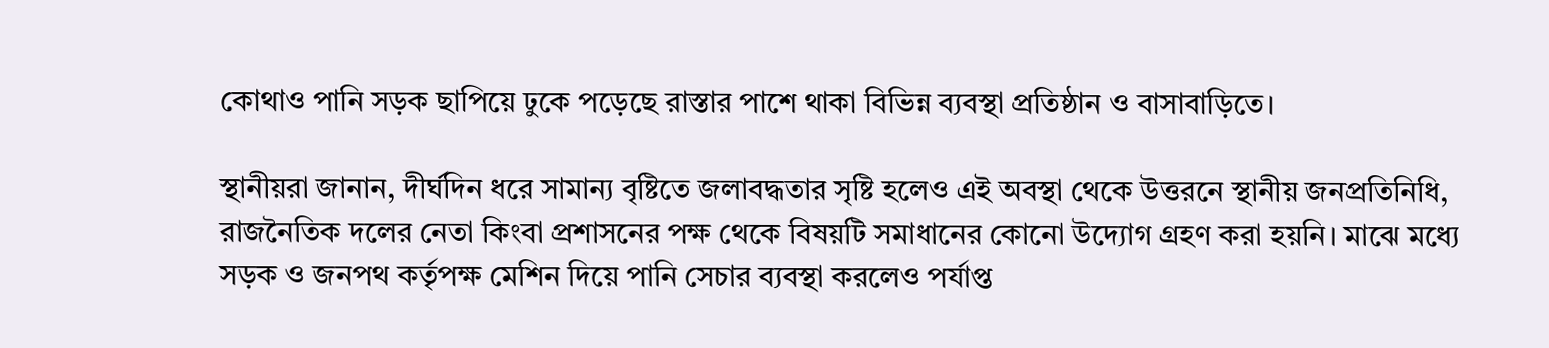কোথাও পানি সড়ক ছাপিয়ে ঢুকে পড়েছে রাস্তার পাশে থাকা বিভিন্ন ব্যবস্থা প্রতিষ্ঠান ও বাসাবাড়িতে।

স্থানীয়রা জানান, দীর্ঘদিন ধরে সামান্য বৃষ্টিতে জলাবদ্ধতার সৃষ্টি হলেও এই অবস্থা থেকে উত্তরনে স্থানীয় জনপ্রতিনিধি, রাজনৈতিক দলের নেতা কিংবা প্রশাসনের পক্ষ থেকে বিষয়টি সমাধানের কোনো উদ্যোগ গ্রহণ করা হয়নি। মাঝে মধ্যে সড়ক ও জনপথ কর্তৃপক্ষ মেশিন দিয়ে পানি সেচার ব্যবস্থা করলেও পর্যাপ্ত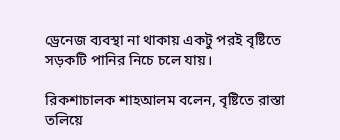ড্রেনেজ ব্যবস্থা না থাকায় একটু পরই বৃষ্টিতে সড়কটি পানির নিচে চলে যায়।

রিকশাচালক শাহআলম বলেন, বৃষ্টিতে রাস্তা তলিয়ে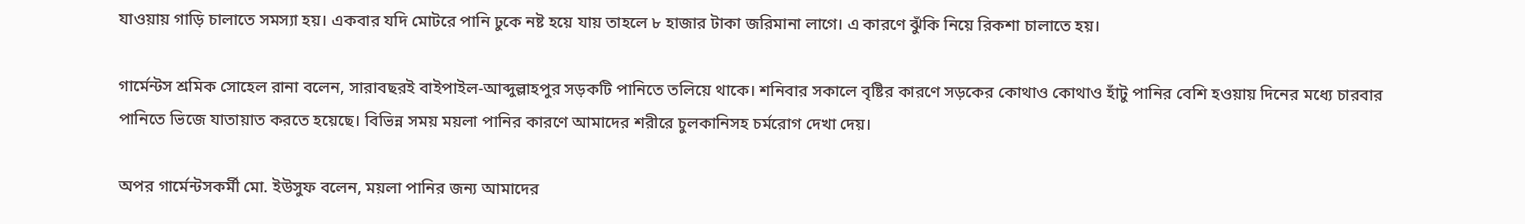যাওয়ায় গাড়ি চালাতে সমস্যা হয়। একবার যদি মোটরে পানি ঢুকে নষ্ট হয়ে যায় তাহলে ৮ হাজার টাকা জরিমানা লাগে। এ কারণে ঝুঁকি নিয়ে রিকশা চালাতে হয়।

গার্মেন্টস শ্রমিক সোহেল রানা বলেন, সারাবছরই বাইপাইল-আব্দুল্লাহপুর সড়কটি পানিতে তলিয়ে থাকে। শনিবার সকালে বৃষ্টির কারণে সড়কের কোথাও কোথাও হাঁটু পানির বেশি হওয়ায় দিনের মধ্যে চারবার পানিতে ভিজে যাতায়াত করতে হয়েছে। বিভিন্ন সময় ময়লা পানির কারণে আমাদের শরীরে চুলকানিসহ চর্মরোগ দেখা দেয়।

অপর গার্মেন্টসকর্মী মো. ইউসুফ বলেন, ময়লা পানির জন্য আমাদের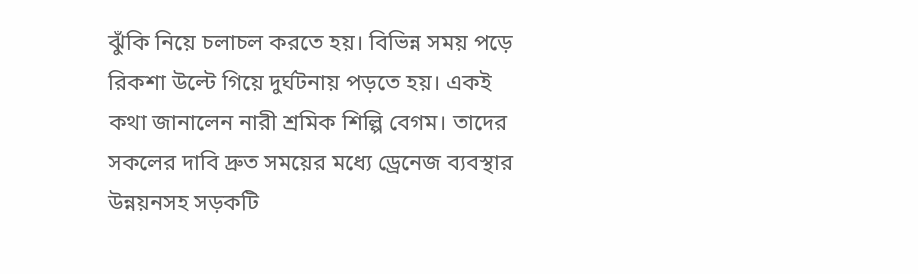ঝুঁকি নিয়ে চলাচল করতে হয়। বিভিন্ন সময় পড়ে রিকশা উল্টে গিয়ে দুর্ঘটনায় পড়তে হয়। একই কথা জানালেন নারী শ্রমিক শিল্পি বেগম। তাদের সকলের দাবি দ্রুত সময়ের মধ্যে ড্রেনেজ ব্যবস্থার উন্নয়নসহ সড়কটি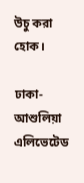উচু করা হোক।

ঢাকা-আশুলিয়া এলিভেটেড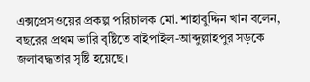এক্সপ্রেসওয়ের প্রকল্প পরিচালক মো. শাহাবুদ্দিন খান বলেন, বছরের প্রথম ভারি বৃষ্টিতে বাইপাইল-আব্দুল্লাহপুর সড়কে জলাবদ্ধতার সৃষ্টি হয়েছে।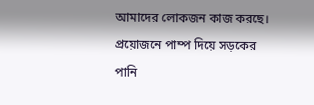আমাদের লোকজন কাজ করছে। প্রয়োজনে পাম্প দিয়ে সড়কের পানি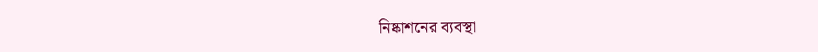নিষ্কাশনের ব্যবস্থা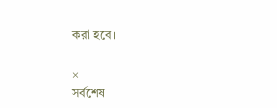করা হবে।

×
সর্বশেষ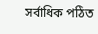সর্বাধিক পঠিত